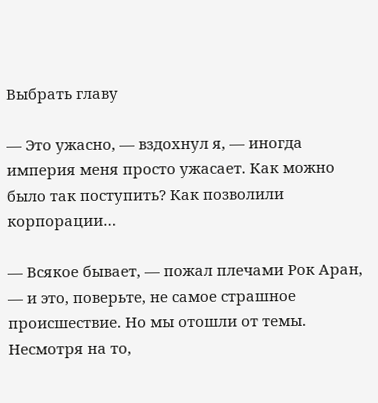Выбрать главу

— Это ужасно, — вздохнул я, — иногда империя меня просто ужасает. Как можно было так поступить? Как позволили корпорации…

— Всякое бывает, — пожал плечами Рок Аран, — и это, поверьте, не самое страшное происшествие. Но мы отошли от темы. Несмотря на то,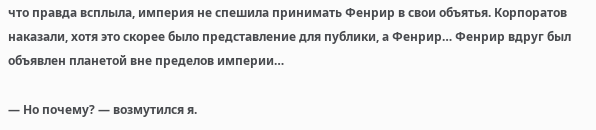что правда всплыла, империя не спешила принимать Фенрир в свои объятья. Корпоратов наказали, хотя это скорее было представление для публики, а Фенрир… Фенрир вдруг был объявлен планетой вне пределов империи…

— Но почему? — возмутился я.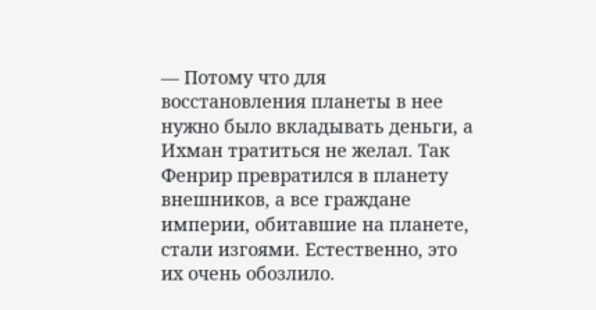— Потому что для восстановления планеты в нее нужно было вкладывать деньги, а Ихман тратиться не желал. Так Фенрир превратился в планету внешников, а все граждане империи, обитавшие на планете, стали изгоями. Естественно, это их очень обозлило.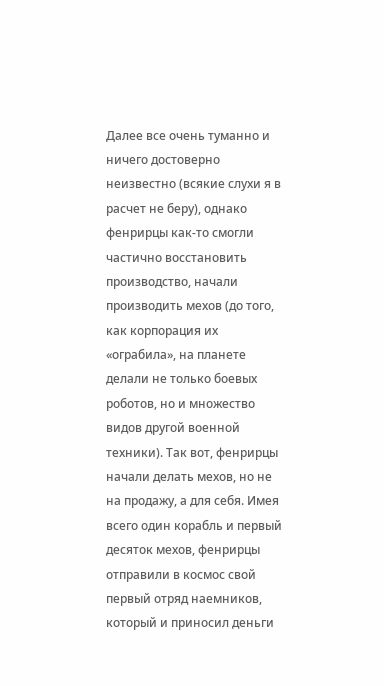Далее все очень туманно и ничего достоверно неизвестно (всякие слухи я в расчет не беру), однако фенрирцы как-то смогли частично восстановить производство, начали производить мехов (до того, как корпорация их «ограбила», на планете делали не только боевых роботов, но и множество видов другой военной техники). Так вот, фенрирцы начали делать мехов, но не на продажу, а для себя. Имея всего один корабль и первый десяток мехов, фенрирцы отправили в космос свой первый отряд наемников, который и приносил деньги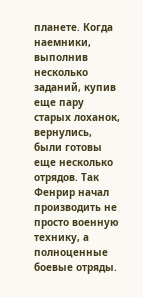планете. Когда наемники, выполнив несколько заданий, купив еще пару старых лоханок, вернулись, были готовы еще несколько отрядов. Так Фенрир начал производить не просто военную технику, а полноценные боевые отряды.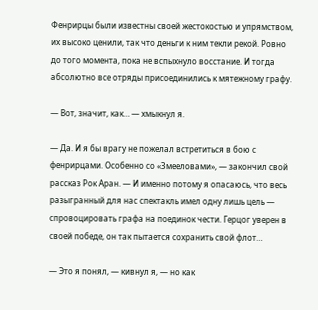Фенрирцы были известны своей жестокостью и упрямством, их высоко ценили, так что деньги к ним текли рекой. Ровно до того момента, пока не вспыхнуло восстание. И тогда абсолютно все отряды присоединились к мятежному графу.

— Вот, значит, как… — хмыкнул я.

— Да. И я бы врагу не пожелал встретиться в бою с фенрирцами. Особенно со «Змееловами», — закончил свой рассказ Рок Аран. — И именно потому я опасаюсь, что весь разыгранный для нас спектакль имел одну лишь цель — спровоцировать графа на поединок чести. Герцог уверен в своей победе, он так пытается сохранить свой флот…

— Это я понял, — кивнул я, — но как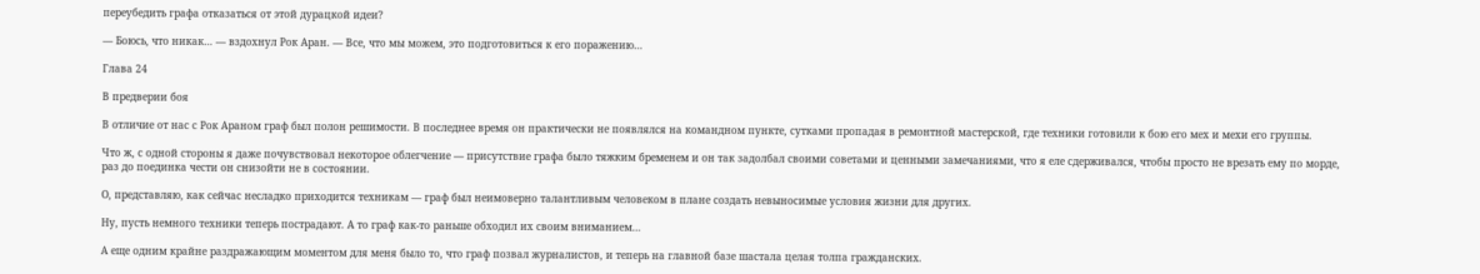переубедить графа отказаться от этой дурацкой идеи?

— Боюсь, что никак… — вздохнул Рок Аран. — Все, что мы можем, это подготовиться к его поражению…

Глава 24

В предверии боя

В отличие от нас с Рок Араном граф был полон решимости. В последнее время он практически не появлялся на командном пункте, сутками пропадая в ремонтной мастерской, где техники готовили к бою его мех и мехи его группы.

Что ж, с одной стороны я даже почувствовал некоторое облегчение — присутствие графа было тяжким бременем и он так задолбал своими советами и ценными замечаниями, что я еле сдерживался, чтобы просто не врезать ему по морде, раз до поединка чести он снизойти не в состоянии.

О, представляю, как сейчас несладко приходится техникам — граф был неимоверно талантливым человеком в плане создать невыносимые условия жизни для других.

Ну, пусть немного техники теперь пострадают. А то граф как-то раньше обходил их своим вниманием…

А еще одним крайне раздражающим моментом для меня было то, что граф позвал журналистов, и теперь на главной базе шастала целая толпа гражданских.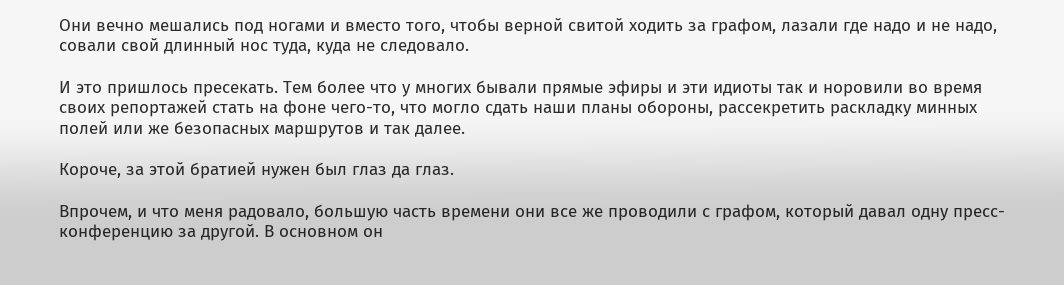Они вечно мешались под ногами и вместо того, чтобы верной свитой ходить за графом, лазали где надо и не надо, совали свой длинный нос туда, куда не следовало.

И это пришлось пресекать. Тем более что у многих бывали прямые эфиры и эти идиоты так и норовили во время своих репортажей стать на фоне чего-то, что могло сдать наши планы обороны, рассекретить раскладку минных полей или же безопасных маршрутов и так далее.

Короче, за этой братией нужен был глаз да глаз.

Впрочем, и что меня радовало, большую часть времени они все же проводили с графом, который давал одну пресс-конференцию за другой. В основном он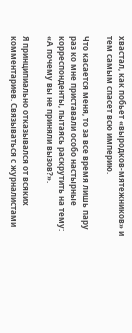хвастал, как побьет «выродков-мятежников» и тем самым спасет всю империю.

Что касается меня, то за все время лишь пару раз ко мне приставали особо настырные корреспонденты, пытаясь раскрутить на тему: «А почему вы не приняли вызов?».

Я принципиально отказывался от всяких комментариев. Связываться с журналистами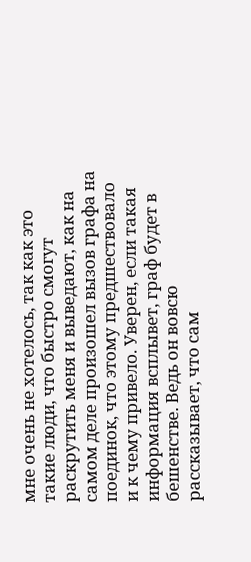мне очень не хотелось, так как это такие люди, что быстро смогут раскрутить меня и выведают, как на самом деле произошел вызов графа на поединок, что этому предшествовало и к чему привело. Уверен, если такая информация всплывет, граф будет в бешенстве. Ведь он вовсю рассказывает, что сам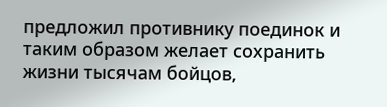предложил противнику поединок и таким образом желает сохранить жизни тысячам бойцов,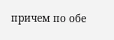причем по обе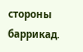стороны баррикад.